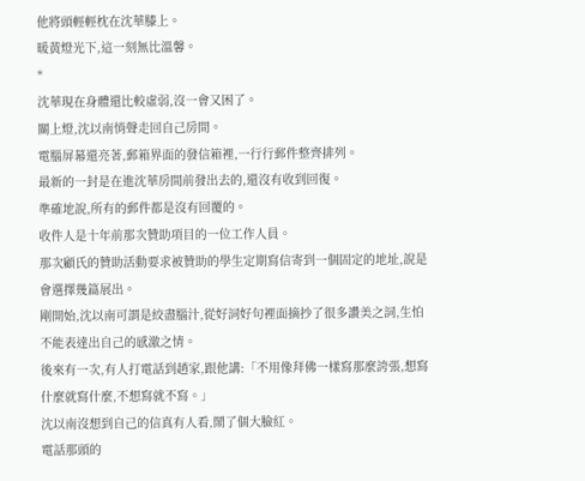他將頭輕輕枕在沈華膝上。
暖黃燈光下,這一刻無比溫馨。
*
沈華現在身體還比較虛弱,沒一會又困了。
關上燈,沈以南悄聲走回自己房間。
電腦屏幕還亮著,郵箱界面的發信箱裡,一行行郵件整齊排列。
最新的一封是在進沈華房間前發出去的,還沒有收到回復。
準確地說,所有的郵件都是沒有回覆的。
收件人是十年前那次贊助項目的一位工作人員。
那次顧氏的贊助活動要求被贊助的學生定期寫信寄到一個固定的地址,說是會選擇幾篇展出。
剛開始,沈以南可謂是絞盡腦汁,從好詞好句裡面摘抄了很多讚美之詞,生怕不能表達出自己的感激之情。
後來有一次,有人打電話到趙家,跟他講:「不用像拜佛一樣寫那麼誇張,想寫什麼就寫什麼,不想寫就不寫。」
沈以南沒想到自己的信真有人看,鬧了個大臉紅。
電話那頭的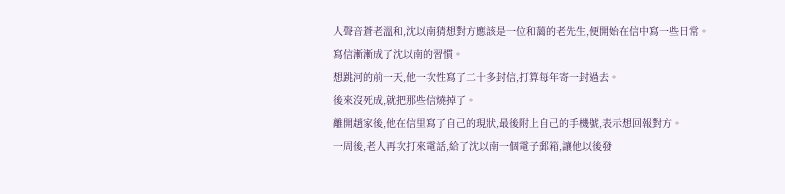人聲音蒼老溫和,沈以南猜想對方應該是一位和藹的老先生,便開始在信中寫一些日常。
寫信漸漸成了沈以南的習慣。
想跳河的前一天,他一次性寫了二十多封信,打算每年寄一封過去。
後來沒死成,就把那些信燒掉了。
離開趙家後,他在信里寫了自己的現狀,最後附上自己的手機號,表示想回報對方。
一周後,老人再次打來電話,給了沈以南一個電子郵箱,讓他以後發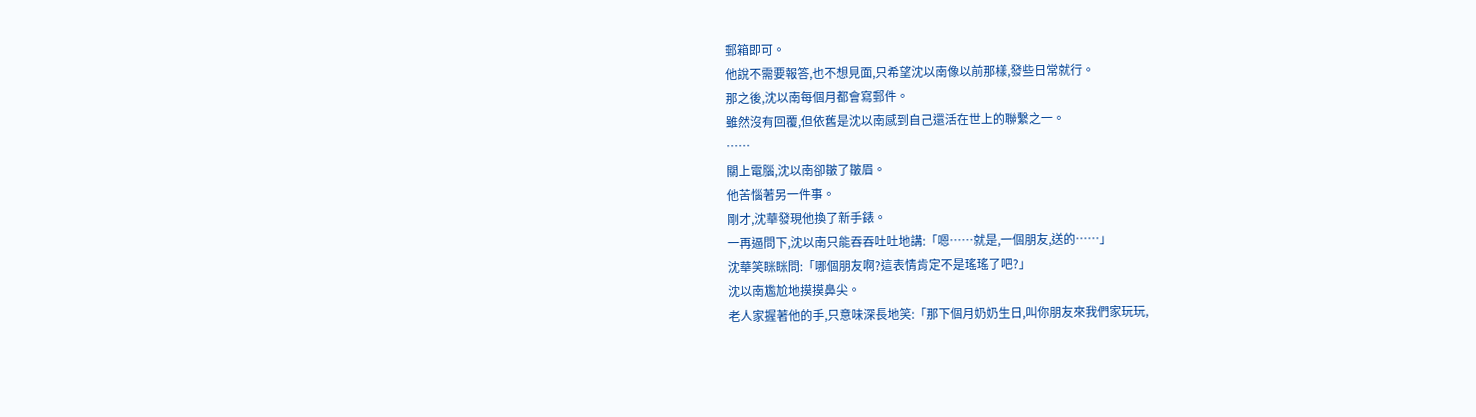郵箱即可。
他說不需要報答,也不想見面,只希望沈以南像以前那樣,發些日常就行。
那之後,沈以南每個月都會寫郵件。
雖然沒有回覆,但依舊是沈以南感到自己還活在世上的聯繫之一。
……
關上電腦,沈以南卻皺了皺眉。
他苦惱著另一件事。
剛才,沈華發現他換了新手錶。
一再逼問下,沈以南只能吞吞吐吐地講:「嗯……就是,一個朋友,送的……」
沈華笑眯眯問:「哪個朋友啊?這表情肯定不是瑤瑤了吧?」
沈以南尷尬地摸摸鼻尖。
老人家握著他的手,只意味深長地笑:「那下個月奶奶生日,叫你朋友來我們家玩玩,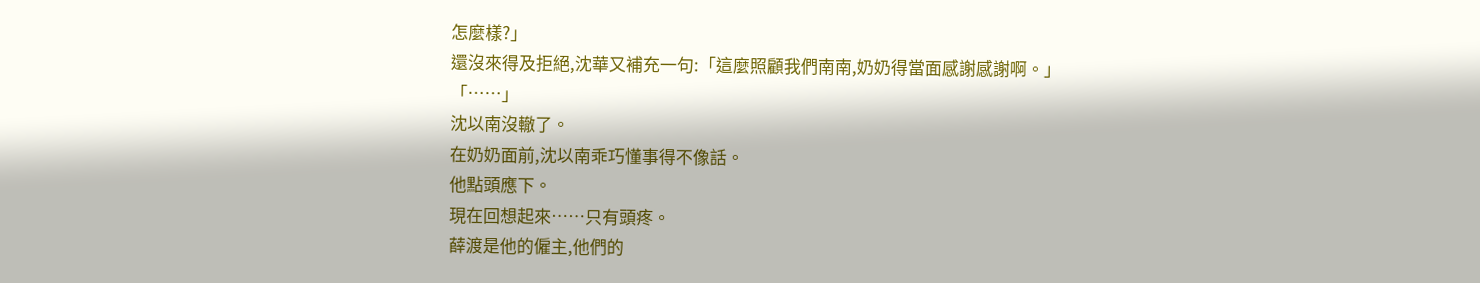怎麼樣?」
還沒來得及拒絕,沈華又補充一句:「這麼照顧我們南南,奶奶得當面感謝感謝啊。」
「……」
沈以南沒轍了。
在奶奶面前,沈以南乖巧懂事得不像話。
他點頭應下。
現在回想起來……只有頭疼。
薛渡是他的僱主,他們的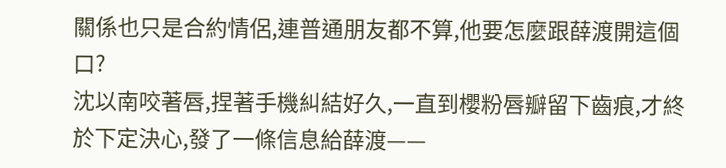關係也只是合約情侶,連普通朋友都不算,他要怎麼跟薛渡開這個口?
沈以南咬著唇,捏著手機糾結好久,一直到櫻粉唇瓣留下齒痕,才終於下定決心,發了一條信息給薛渡——